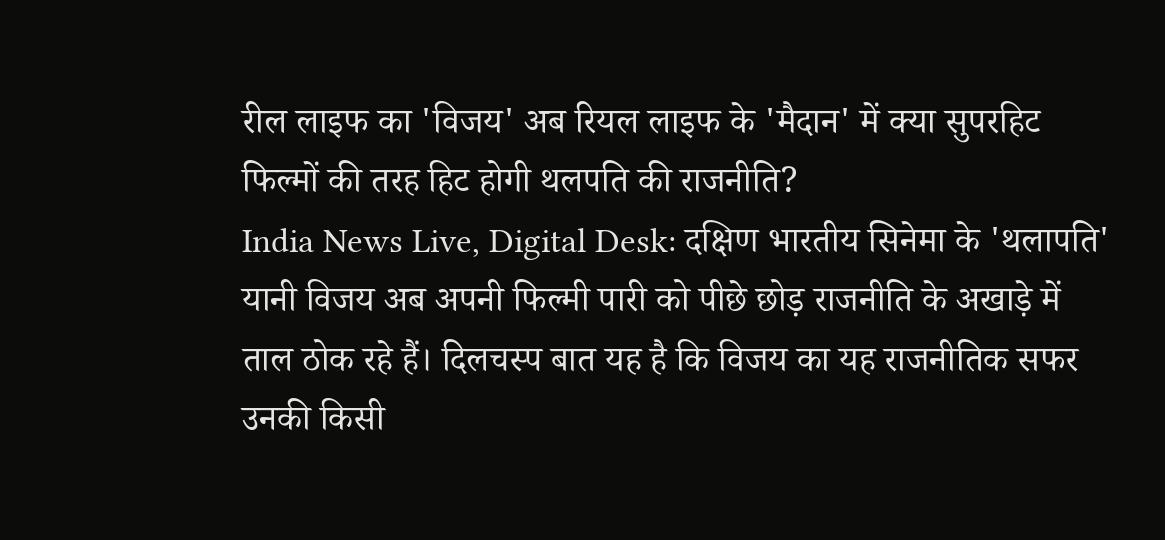रील लाइफ का 'विजय' अब रियल लाइफ के 'मैदान' में क्या सुपरहिट फिल्मों की तरह हिट होगी थलपति की राजनीति?
India News Live, Digital Desk: दक्षिण भारतीय सिनेमा के 'थलापति' यानी विजय अब अपनी फिल्मी पारी को पीछे छोड़ राजनीति के अखाड़े में ताल ठोक रहे हैं। दिलचस्प बात यह है कि विजय का यह राजनीतिक सफर उनकी किसी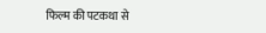फिल्म की पटकथा से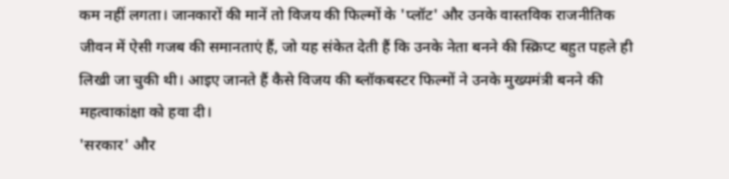कम नहीं लगता। जानकारों की मानें तो विजय की फिल्मों के 'प्लॉट' और उनके वास्तविक राजनीतिक जीवन में ऐसी गजब की समानताएं हैं, जो यह संकेत देती हैं कि उनके नेता बनने की स्क्रिप्ट बहुत पहले ही लिखी जा चुकी थी। आइए जानते हैं कैसे विजय की ब्लॉकबस्टर फिल्मों ने उनके मुख्यमंत्री बनने की महत्वाकांक्षा को हवा दी।
'सरकार' और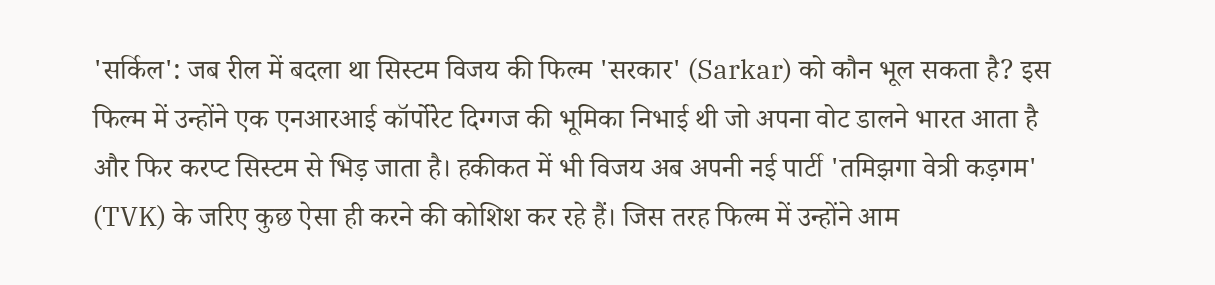'सर्किल': जब रील में बदला था सिस्टम विजय की फिल्म 'सरकार' (Sarkar) को कौन भूल सकता है? इस फिल्म में उन्होंने एक एनआरआई कॉर्पोरेट दिग्गज की भूमिका निभाई थी जो अपना वोट डालने भारत आता है और फिर करप्ट सिस्टम से भिड़ जाता है। हकीकत में भी विजय अब अपनी नई पार्टी 'तमिझगा वेत्री कड़गम' (TVK) के जरिए कुछ ऐसा ही करने की कोशिश कर रहे हैं। जिस तरह फिल्म में उन्होंने आम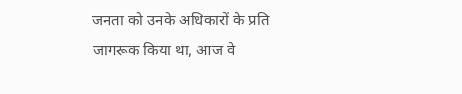जनता को उनके अधिकारों के प्रति जागरूक किया था, आज वे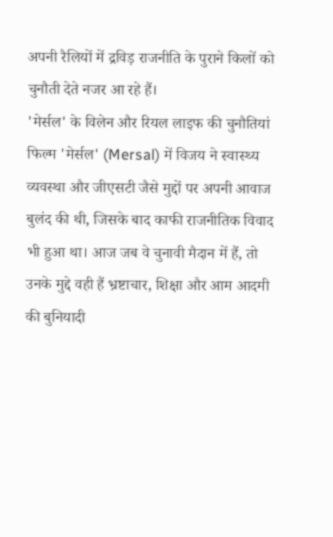अपनी रैलियों में द्रविड़ राजनीति के पुराने किलों को चुनौती देते नजर आ रहे हैं।
'मेर्सल' के विलेन और रियल लाइफ की चुनौतियां फिल्म 'मेर्सल' (Mersal) में विजय ने स्वास्थ्य व्यवस्था और जीएसटी जैसे मुद्दों पर अपनी आवाज बुलंद की थी, जिसके बाद काफी राजनीतिक विवाद भी हुआ था। आज जब वे चुनावी मैदान में हैं, तो उनके मुद्दे वही हैं भ्रष्टाचार, शिक्षा और आम आदमी की बुनियादी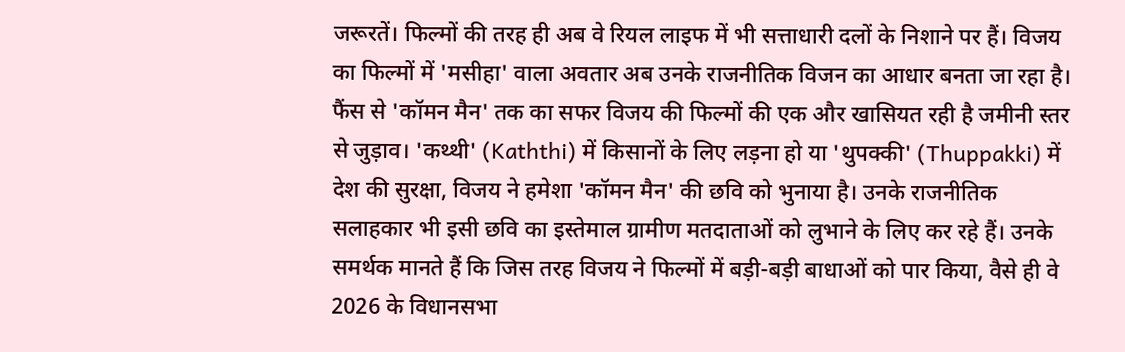जरूरतें। फिल्मों की तरह ही अब वे रियल लाइफ में भी सत्ताधारी दलों के निशाने पर हैं। विजय का फिल्मों में 'मसीहा' वाला अवतार अब उनके राजनीतिक विजन का आधार बनता जा रहा है।
फैंस से 'कॉमन मैन' तक का सफर विजय की फिल्मों की एक और खासियत रही है जमीनी स्तर से जुड़ाव। 'कथ्थी' (Kaththi) में किसानों के लिए लड़ना हो या 'थुपक्की' (Thuppakki) में देश की सुरक्षा, विजय ने हमेशा 'कॉमन मैन' की छवि को भुनाया है। उनके राजनीतिक सलाहकार भी इसी छवि का इस्तेमाल ग्रामीण मतदाताओं को लुभाने के लिए कर रहे हैं। उनके समर्थक मानते हैं कि जिस तरह विजय ने फिल्मों में बड़ी-बड़ी बाधाओं को पार किया, वैसे ही वे 2026 के विधानसभा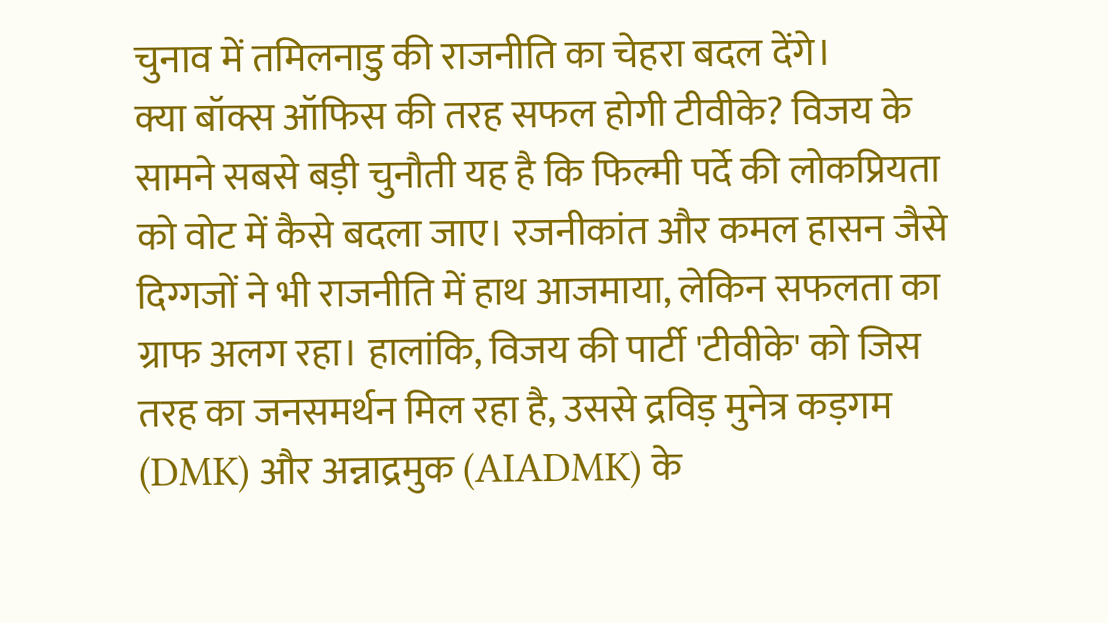चुनाव में तमिलनाडु की राजनीति का चेहरा बदल देंगे।
क्या बॉक्स ऑफिस की तरह सफल होगी टीवीके? विजय के सामने सबसे बड़ी चुनौती यह है कि फिल्मी पर्दे की लोकप्रियता को वोट में कैसे बदला जाए। रजनीकांत और कमल हासन जैसे दिग्गजों ने भी राजनीति में हाथ आजमाया, लेकिन सफलता का ग्राफ अलग रहा। हालांकि, विजय की पार्टी 'टीवीके' को जिस तरह का जनसमर्थन मिल रहा है, उससे द्रविड़ मुनेत्र कड़गम (DMK) और अन्नाद्रमुक (AIADMK) के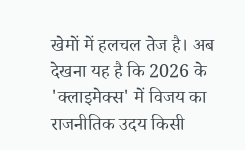खेमों में हलचल तेज है। अब देखना यह है कि 2026 के 'क्लाइमेक्स' में विजय का राजनीतिक उदय किसी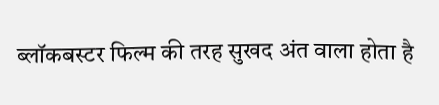ब्लॉकबस्टर फिल्म की तरह सुखद अंत वाला होता है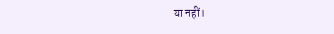या नहीं।